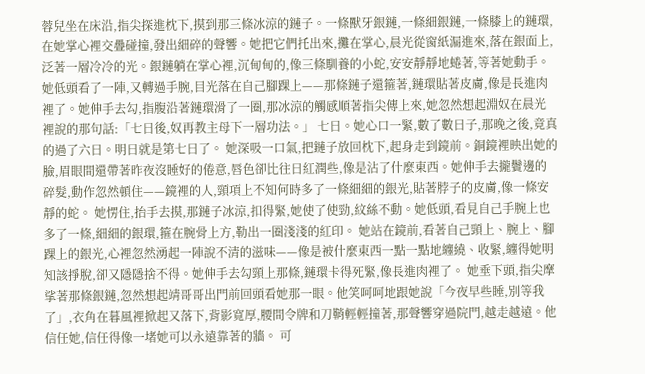蓉兒坐在床沿,指尖探進枕下,摸到那三條冰涼的鏈子。一條獸牙銀鏈,一條細銀鏈,一條膝上的鏈環,在她掌心裡交疊碰撞,發出細碎的聲響。她把它們托出來,攤在掌心,晨光從窗紙漏進來,落在銀面上,泛著一層冷冷的光。銀鏈躺在掌心裡,沉甸甸的,像三條馴養的小蛇,安安靜靜地蜷著,等著她動手。 她低頭看了一陣,又轉過手腕,目光落在自己腳踝上——那條鏈子還箍著,鏈環貼著皮膚,像是長進肉裡了。她伸手去勾,指腹沿著鏈環滑了一圈,那冰涼的觸感順著指尖傳上來,她忽然想起淵奴在晨光裡說的那句話:「七日後,奴再教主母下一層功法。」 七日。她心口一緊,數了數日子,那晚之後,竟真的過了六日。明日就是第七日了。 她深吸一口氣,把鏈子放回枕下,起身走到鏡前。銅鏡裡映出她的臉,眉眼間還帶著昨夜沒睡好的倦意,唇色卻比往日紅潤些,像是沾了什麼東西。她伸手去攏鬢邊的碎髮,動作忽然頓住——鏡裡的人,頸項上不知何時多了一條細細的銀光,貼著脖子的皮膚,像一條安靜的蛇。 她愣住,抬手去摸,那鏈子冰涼,扣得緊,她使了使勁,紋絲不動。她低頭,看見自己手腕上也多了一條,細細的銀環,箍在腕骨上方,勒出一圈淺淺的紅印。 她站在鏡前,看著自己頸上、腕上、腳踝上的銀光,心裡忽然湧起一陣說不清的滋味——像是被什麼東西一點一點地纏繞、收緊,纏得她明知該掙脫,卻又隱隱捨不得。她伸手去勾頸上那條,鏈環卡得死緊,像長進肉裡了。 她垂下頭,指尖摩挲著那條銀鏈,忽然想起靖哥哥出門前回頭看她那一眼。他笑呵呵地跟她說「今夜早些睡,別等我了」,衣角在暮風裡掀起又落下,背影寬厚,腰間令牌和刀鞘輕輕撞著,那聲響穿過院門,越走越遠。他信任她,信任得像一堵她可以永遠靠著的牆。 可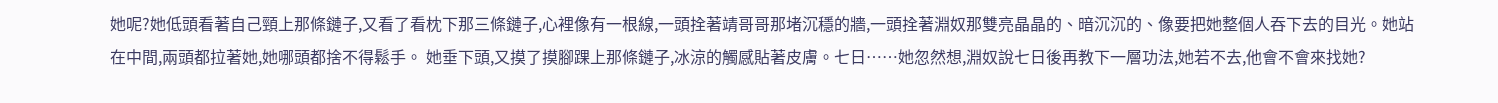她呢?她低頭看著自己頸上那條鏈子,又看了看枕下那三條鏈子,心裡像有一根線,一頭拴著靖哥哥那堵沉穩的牆,一頭拴著淵奴那雙亮晶晶的、暗沉沉的、像要把她整個人吞下去的目光。她站在中間,兩頭都拉著她,她哪頭都捨不得鬆手。 她垂下頭,又摸了摸腳踝上那條鏈子,冰涼的觸感貼著皮膚。七日……她忽然想,淵奴說七日後再教下一層功法,她若不去,他會不會來找她?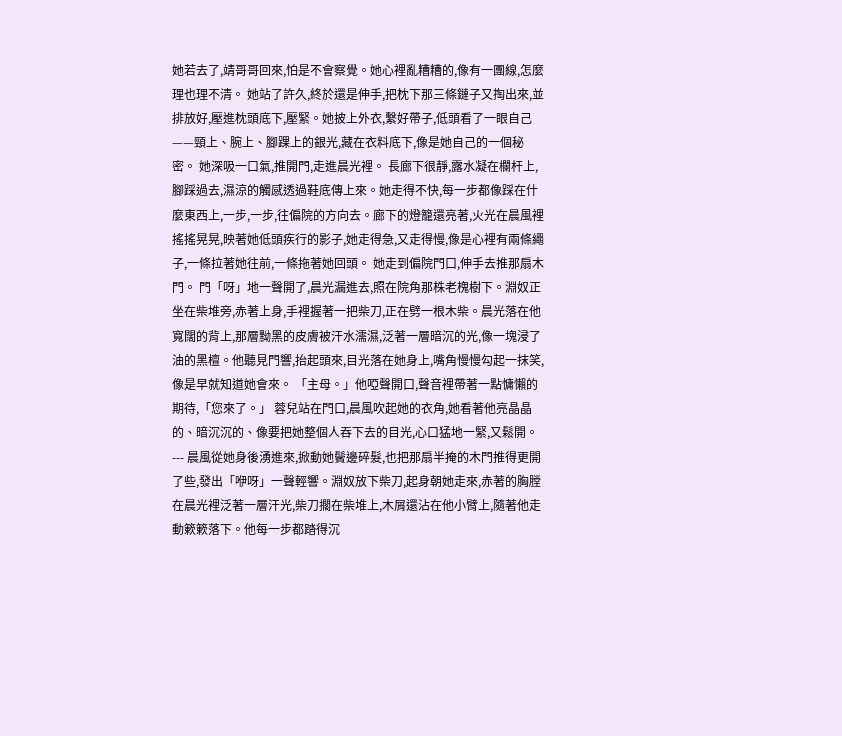她若去了,靖哥哥回來,怕是不會察覺。她心裡亂糟糟的,像有一團線,怎麼理也理不清。 她站了許久,終於還是伸手,把枕下那三條鏈子又掏出來,並排放好,壓進枕頭底下,壓緊。她披上外衣,繫好帶子,低頭看了一眼自己——頸上、腕上、腳踝上的銀光,藏在衣料底下,像是她自己的一個秘密。 她深吸一口氣,推開門,走進晨光裡。 長廊下很靜,露水凝在欄杆上,腳踩過去,濕涼的觸感透過鞋底傳上來。她走得不快,每一步都像踩在什麼東西上,一步,一步,往偏院的方向去。廊下的燈籠還亮著,火光在晨風裡搖搖晃晃,映著她低頭疾行的影子,她走得急,又走得慢,像是心裡有兩條繩子,一條拉著她往前,一條拖著她回頭。 她走到偏院門口,伸手去推那扇木門。 門「呀」地一聲開了,晨光漏進去,照在院角那株老槐樹下。淵奴正坐在柴堆旁,赤著上身,手裡握著一把柴刀,正在劈一根木柴。晨光落在他寬闊的背上,那層黝黑的皮膚被汗水濡濕,泛著一層暗沉的光,像一塊浸了油的黑檀。他聽見門響,抬起頭來,目光落在她身上,嘴角慢慢勾起一抹笑,像是早就知道她會來。 「主母。」他啞聲開口,聲音裡帶著一點慵懶的期待,「您來了。」 蓉兒站在門口,晨風吹起她的衣角,她看著他亮晶晶的、暗沉沉的、像要把她整個人吞下去的目光,心口猛地一緊,又鬆開。 --- 晨風從她身後湧進來,掀動她鬢邊碎髮,也把那扇半掩的木門推得更開了些,發出「咿呀」一聲輕響。淵奴放下柴刀,起身朝她走來,赤著的胸膛在晨光裡泛著一層汗光,柴刀擱在柴堆上,木屑還沾在他小臂上,隨著他走動簌簌落下。他每一步都踏得沉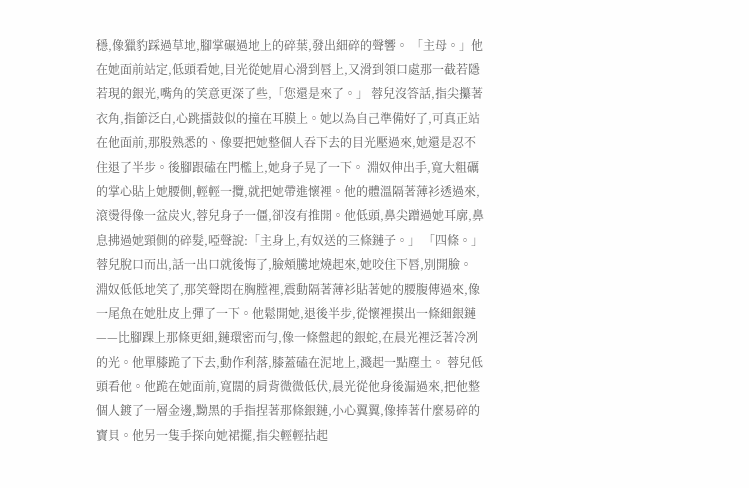穩,像獵豹踩過草地,腳掌碾過地上的碎葉,發出細碎的聲響。 「主母。」他在她面前站定,低頭看她,目光從她眉心滑到唇上,又滑到領口處那一截若隱若現的銀光,嘴角的笑意更深了些,「您還是來了。」 蓉兒沒答話,指尖攥著衣角,指節泛白,心跳擂鼓似的撞在耳膜上。她以為自己準備好了,可真正站在他面前,那股熟悉的、像要把她整個人吞下去的目光壓過來,她還是忍不住退了半步。後腳跟磕在門檻上,她身子晃了一下。 淵奴伸出手,寬大粗礪的掌心貼上她腰側,輕輕一攬,就把她帶進懷裡。他的體溫隔著薄衫透過來,滾燙得像一盆炭火,蓉兒身子一僵,卻沒有推開。他低頭,鼻尖蹭過她耳廓,鼻息拂過她頸側的碎髮,啞聲說:「主身上,有奴送的三條鏈子。」 「四條。」蓉兒脫口而出,話一出口就後悔了,臉頰騰地燒起來,她咬住下唇,別開臉。 淵奴低低地笑了,那笑聲悶在胸膛裡,震動隔著薄衫貼著她的腰腹傳過來,像一尾魚在她肚皮上彈了一下。他鬆開她,退後半步,從懷裡摸出一條細銀鏈——比腳踝上那條更細,鏈環密而勻,像一條盤起的銀蛇,在晨光裡泛著冷冽的光。他單膝跪了下去,動作利落,膝蓋磕在泥地上,濺起一點塵土。 蓉兒低頭看他。他跪在她面前,寬闊的肩背微微低伏,晨光從他身後漏過來,把他整個人鍍了一層金邊,黝黑的手指捏著那條銀鏈,小心翼翼,像捧著什麼易碎的寶貝。他另一隻手探向她裙擺,指尖輕輕拈起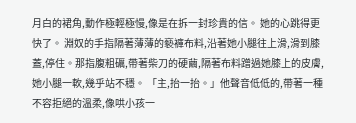月白的裙角,動作極輕極慢,像是在拆一封珍貴的信。 她的心跳得更快了。 淵奴的手指隔著薄薄的褻褲布料,沿著她小腿往上滑,滑到膝蓋,停住。那指腹粗礪,帶著柴刀的硬繭,隔著布料蹭過她膝上的皮膚,她小腿一軟,幾乎站不穩。 「主,抬一抬。」他聲音低低的,帶著一種不容拒絕的溫柔,像哄小孩一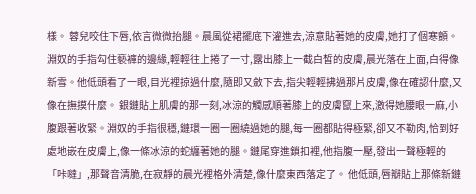樣。 蓉兒咬住下唇,依言微微抬腿。晨風從裙擺底下灌進去,涼意貼著她的皮膚,她打了個寒顫。淵奴的手指勾住褻褲的邊緣,輕輕往上捲了一寸,露出膝上一截白皙的皮膚,晨光落在上面,白得像新雪。他低頭看了一眼,目光裡掠過什麼,隨即又斂下去,指尖輕輕拂過那片皮膚,像在確認什麼,又像在撫摸什麼。 銀鏈貼上肌膚的那一刻,冰涼的觸感順著膝上的皮膚竄上來,激得她腰眼一麻,小腹跟著收緊。淵奴的手指很穩,鏈環一圈一圈繞過她的腿,每一圈都貼得極緊,卻又不勒肉,恰到好處地嵌在皮膚上,像一條冰涼的蛇纏著她的腿。鏈尾穿進鎖扣裡,他指腹一壓,發出一聲極輕的「咔噠」,那聲音清脆,在寂靜的晨光裡格外清楚,像什麼東西落定了。 他低頭,唇瓣貼上那條新鏈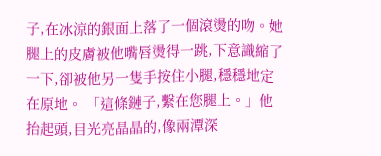子,在冰涼的銀面上落了一個滾燙的吻。她腿上的皮膚被他嘴唇燙得一跳,下意識縮了一下,卻被他另一隻手按住小腿,穩穩地定在原地。 「這條鏈子,繫在您腿上。」他抬起頭,目光亮晶晶的,像兩潭深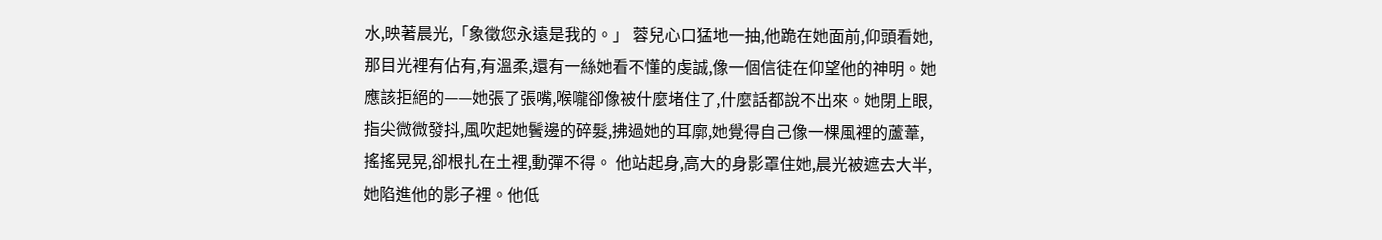水,映著晨光,「象徵您永遠是我的。」 蓉兒心口猛地一抽,他跪在她面前,仰頭看她,那目光裡有佔有,有溫柔,還有一絲她看不懂的虔誠,像一個信徒在仰望他的神明。她應該拒絕的——她張了張嘴,喉嚨卻像被什麼堵住了,什麼話都說不出來。她閉上眼,指尖微微發抖,風吹起她鬢邊的碎髮,拂過她的耳廓,她覺得自己像一棵風裡的蘆葦,搖搖晃晃,卻根扎在土裡,動彈不得。 他站起身,高大的身影罩住她,晨光被遮去大半,她陷進他的影子裡。他低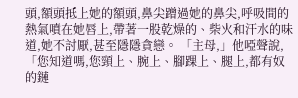頭,額頭抵上她的額頭,鼻尖蹭過她的鼻尖,呼吸間的熱氣噴在她唇上,帶著一股乾燥的、柴火和汗水的味道,她不討厭,甚至隱隱貪戀。 「主母,」他啞聲說,「您知道嗎,您頸上、腕上、腳踝上、腿上,都有奴的鏈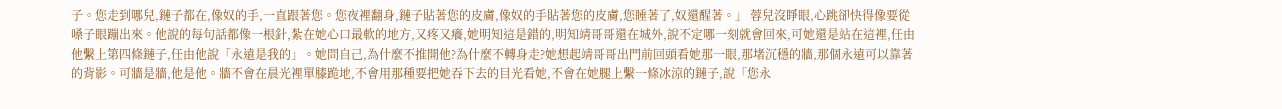子。您走到哪兒,鏈子都在,像奴的手,一直跟著您。您夜裡翻身,鏈子貼著您的皮膚,像奴的手貼著您的皮膚,您睡著了,奴還醒著。」 蓉兒沒睜眼,心跳卻快得像要從嗓子眼蹦出來。他說的每句話都像一根針,紮在她心口最軟的地方,又疼又癢,她明知這是錯的,明知靖哥哥還在城外,說不定哪一刻就會回來,可她還是站在這裡,任由他繫上第四條鏈子,任由他說「永遠是我的」。她問自己,為什麼不推開他?為什麼不轉身走?她想起靖哥哥出門前回頭看她那一眼,那堵沉穩的牆,那個永遠可以靠著的背影。可牆是牆,他是他。牆不會在晨光裡單膝跪地,不會用那種要把她吞下去的目光看她,不會在她腿上繫一條冰涼的鏈子,說「您永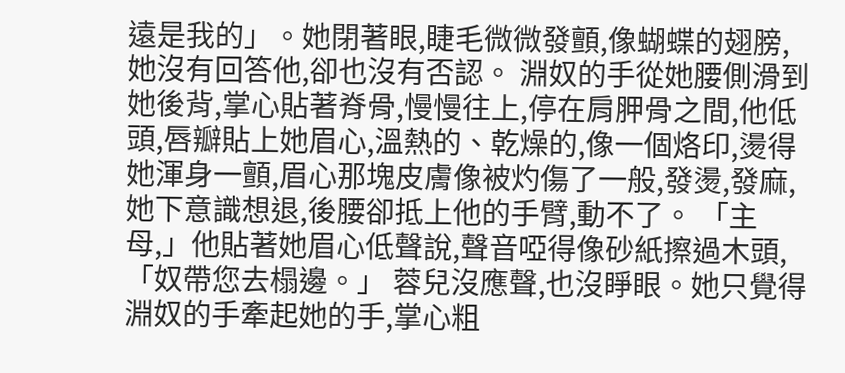遠是我的」。她閉著眼,睫毛微微發顫,像蝴蝶的翅膀,她沒有回答他,卻也沒有否認。 淵奴的手從她腰側滑到她後背,掌心貼著脊骨,慢慢往上,停在肩胛骨之間,他低頭,唇瓣貼上她眉心,溫熱的、乾燥的,像一個烙印,燙得她渾身一顫,眉心那塊皮膚像被灼傷了一般,發燙,發麻,她下意識想退,後腰卻抵上他的手臂,動不了。 「主母,」他貼著她眉心低聲說,聲音啞得像砂紙擦過木頭,「奴帶您去榻邊。」 蓉兒沒應聲,也沒睜眼。她只覺得淵奴的手牽起她的手,掌心粗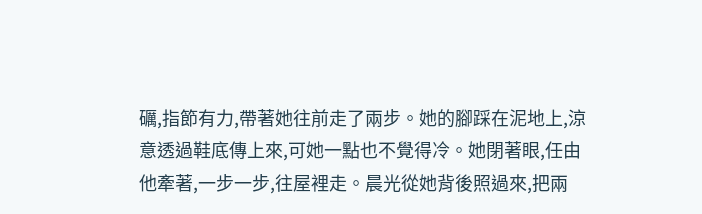礪,指節有力,帶著她往前走了兩步。她的腳踩在泥地上,涼意透過鞋底傳上來,可她一點也不覺得冷。她閉著眼,任由他牽著,一步一步,往屋裡走。晨光從她背後照過來,把兩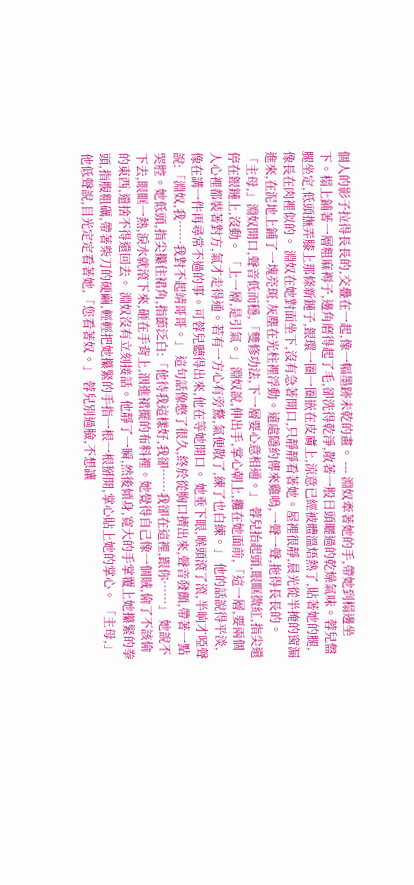個人的影子拉得長長的,交疊在一起,像一幅墨跡未乾的畫。 --- 淵奴牽著她的手,帶她到榻邊坐下。榻上鋪著一層粗麻褥子,邊角磨得起了毛,卻洗得乾淨,散著一股日頭曬過的乾燥氣味。蓉兒盤腿坐定,低頭撫弄膝上那條新鏈子,銀環一圈一圈嵌在皮膚上,涼意已經被體溫焐熱了,貼著她的腿,像長在肉裡似的。 淵奴在她對面坐下,沒有急著開口,只靜靜看著她。屋裡很靜,晨光從半掩的窗漏進來,在泥地上鋪了一塊亮斑,灰塵在光柱裡浮動。遠處隱約傳來雞鳴,一聲一聲,拖得長長的。 「主母,」淵奴開口,聲音低而穩,「雙修功法,下一層要心意相通。」 蓉兒抬起頭,眼眶微紅,指尖還停在銀鏈上,沒動。 「上一層,是引氣。」淵奴說,伸出手,掌心朝上,攤在她面前,「這一層,要兩個人心裡都裝著對方,氣才走得通。若有一方心有旁騖,氣便散了,練了也白練。」 他的話說得平淡,像在講一件再尋常不過的事。可蓉兒聽得出來,他在等她開口。 她垂下眼,喉頭滾了滾,半晌才啞聲說:「淵奴,我……我對不起靖哥哥。」 這句話像憋了很久,終於從胸口擠出來,聲音發顫,帶著一點哭腔。她低頭,指尖攥住裙角,指節泛白:「他待我這樣好,我卻……我卻在這裡,跟你……」 她說不下去,眼眶一熱,淚水就滾下來,砸在手背上,洇進裙擺的布料裡。她覺得自己像一個賊,偷了不該偷的東西,還捨不得還回去。 淵奴沒有立刻接話。他靜了一瞬,然後傾身,寬大的手掌覆上她攥緊的拳頭,指腹粗礪,帶著柴刀的硬繭,輕輕把她攥緊的手指一根一根掰開,掌心貼上她的掌心。 「主母,」他低聲說,目光定定看著她,「您看著奴。」 蓉兒別過臉,不想讓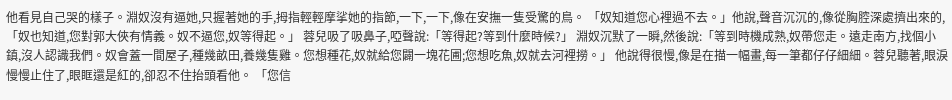他看見自己哭的樣子。淵奴沒有逼她,只握著她的手,拇指輕輕摩挲她的指節,一下,一下,像在安撫一隻受驚的鳥。 「奴知道您心裡過不去。」他說,聲音沉沉的,像從胸腔深處擠出來的,「奴也知道,您對郭大俠有情義。奴不逼您,奴等得起。」 蓉兒吸了吸鼻子,啞聲說:「等得起?等到什麼時候?」 淵奴沉默了一瞬,然後說:「等到時機成熟,奴帶您走。遠走南方,找個小鎮,沒人認識我們。奴會蓋一間屋子,種幾畝田,養幾隻雞。您想種花,奴就給您闢一塊花圃;您想吃魚,奴就去河裡撈。」 他說得很慢,像是在描一幅畫,每一筆都仔仔細細。蓉兒聽著,眼淚慢慢止住了,眼眶還是紅的,卻忍不住抬頭看他。 「您信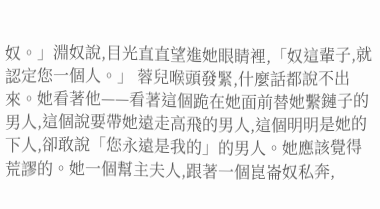奴。」淵奴說,目光直直望進她眼睛裡,「奴這輩子,就認定您一個人。」 蓉兒喉頭發緊,什麼話都說不出來。她看著他——看著這個跪在她面前替她繫鏈子的男人,這個說要帶她遠走高飛的男人,這個明明是她的下人,卻敢說「您永遠是我的」的男人。她應該覺得荒謬的。她一個幫主夫人,跟著一個崑崙奴私奔,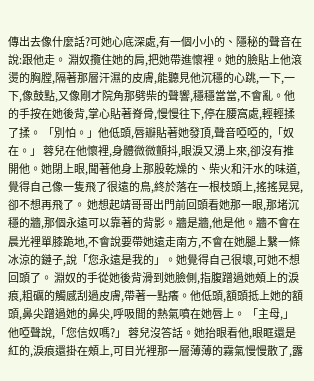傳出去像什麼話?可她心底深處,有一個小小的、隱秘的聲音在說:跟他走。 淵奴攬住她的肩,把她帶進懷裡。她的臉貼上他滾燙的胸膛,隔著那層汗濕的皮膚,能聽見他沉穩的心跳,一下,一下,像鼓點,又像剛才院角那劈柴的聲響,穩穩當當,不會亂。他的手按在她後背,掌心貼著脊骨,慢慢往下,停在腰窩處,輕輕揉了揉。 「別怕。」他低頭,唇瓣貼著她發頂,聲音啞啞的,「奴在。」 蓉兒在他懷裡,身體微微顫抖,眼淚又湧上來,卻沒有推開他。她閉上眼,聞著他身上那股乾燥的、柴火和汗水的味道,覺得自己像一隻飛了很遠的鳥,終於落在一根枝頭上,搖搖晃晃,卻不想再飛了。 她想起靖哥哥出門前回頭看她那一眼,那堵沉穩的牆,那個永遠可以靠著的背影。牆是牆,他是他。牆不會在晨光裡單膝跪地,不會說要帶她遠走南方,不會在她腿上繫一條冰涼的鏈子,說「您永遠是我的」。她覺得自己很壞,可她不想回頭了。 淵奴的手從她後背滑到她臉側,指腹蹭過她頰上的淚痕,粗礪的觸感刮過皮膚,帶著一點癢。他低頭,額頭抵上她的額頭,鼻尖蹭過她的鼻尖,呼吸間的熱氣噴在她唇上。 「主母,」他啞聲說,「您信奴嗎?」 蓉兒沒答話。她抬眼看他,眼眶還是紅的,淚痕還掛在頰上,可目光裡那一層薄薄的霧氣慢慢散了,露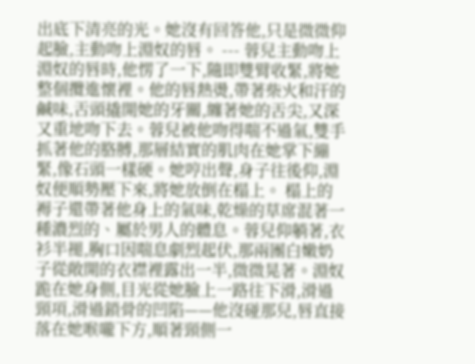出底下清亮的光。她沒有回答他,只是微微仰起臉,主動吻上淵奴的唇。 --- 蓉兒主動吻上淵奴的唇時,他愣了一下,隨即雙臂收緊,將她整個攬進懷裡。他的唇熱燙,帶著柴火和汗的鹹味,舌頭撬開她的牙關,纏著她的舌尖,又深又重地吻下去。蓉兒被他吻得喘不過氣,雙手抓著他的胳膊,那層結實的肌肉在她掌下繃緊,像石頭一樣硬。她哼出聲,身子往後仰,淵奴便順勢壓下來,將她放倒在榻上。 榻上的褥子還帶著他身上的氣味,乾燥的草席混著一種濃烈的、屬於男人的體息。蓉兒仰躺著,衣衫半褪,胸口因喘息劇烈起伏,那兩團白嫩奶子從敞開的衣襟裡露出一半,微微晃著。淵奴跪在她身側,目光從她臉上一路往下滑,滑過頸項,滑過鎖骨的凹陷——他沒碰那兒,唇直接落在她喉嚨下方,順著頸側一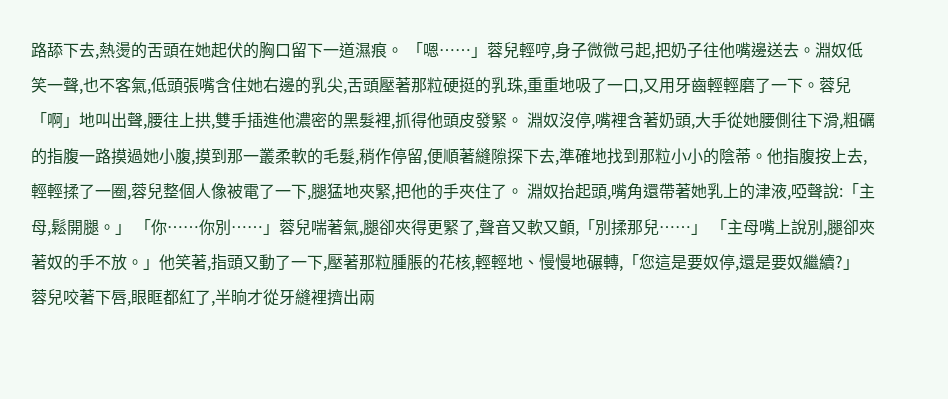路舔下去,熱燙的舌頭在她起伏的胸口留下一道濕痕。 「嗯……」蓉兒輕哼,身子微微弓起,把奶子往他嘴邊送去。淵奴低笑一聲,也不客氣,低頭張嘴含住她右邊的乳尖,舌頭壓著那粒硬挺的乳珠,重重地吸了一口,又用牙齒輕輕磨了一下。蓉兒「啊」地叫出聲,腰往上拱,雙手插進他濃密的黑髮裡,抓得他頭皮發緊。 淵奴沒停,嘴裡含著奶頭,大手從她腰側往下滑,粗礪的指腹一路摸過她小腹,摸到那一叢柔軟的毛髮,稍作停留,便順著縫隙探下去,準確地找到那粒小小的陰蒂。他指腹按上去,輕輕揉了一圈,蓉兒整個人像被電了一下,腿猛地夾緊,把他的手夾住了。 淵奴抬起頭,嘴角還帶著她乳上的津液,啞聲說:「主母,鬆開腿。」 「你……你別……」蓉兒喘著氣,腿卻夾得更緊了,聲音又軟又顫,「別揉那兒……」 「主母嘴上說別,腿卻夾著奴的手不放。」他笑著,指頭又動了一下,壓著那粒腫脹的花核,輕輕地、慢慢地碾轉,「您這是要奴停,還是要奴繼續?」 蓉兒咬著下唇,眼眶都紅了,半晌才從牙縫裡擠出兩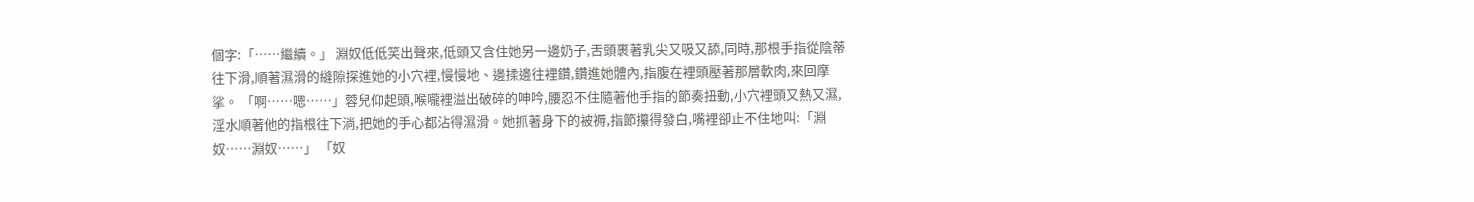個字:「……繼續。」 淵奴低低笑出聲來,低頭又含住她另一邊奶子,舌頭裹著乳尖又吸又舔,同時,那根手指從陰蒂往下滑,順著濕滑的縫隙探進她的小穴裡,慢慢地、邊揉邊往裡鑽,鑽進她體內,指腹在裡頭壓著那層軟肉,來回摩挲。 「啊……嗯……」蓉兒仰起頭,喉嚨裡溢出破碎的呻吟,腰忍不住隨著他手指的節奏扭動,小穴裡頭又熱又濕,淫水順著他的指根往下淌,把她的手心都沾得濕滑。她抓著身下的被褥,指節攥得發白,嘴裡卻止不住地叫:「淵奴……淵奴……」 「奴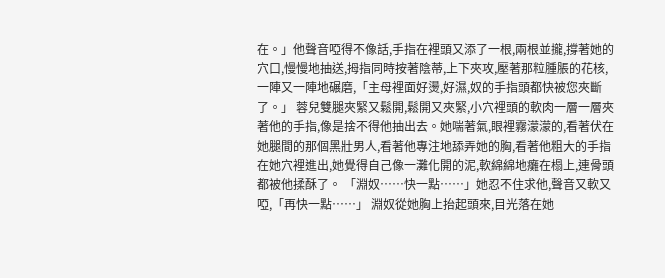在。」他聲音啞得不像話,手指在裡頭又添了一根,兩根並攏,撐著她的穴口,慢慢地抽送,拇指同時按著陰蒂,上下夾攻,壓著那粒腫脹的花核,一陣又一陣地碾磨,「主母裡面好燙,好濕,奴的手指頭都快被您夾斷了。」 蓉兒雙腿夾緊又鬆開,鬆開又夾緊,小穴裡頭的軟肉一層一層夾著他的手指,像是捨不得他抽出去。她喘著氣,眼裡霧濛濛的,看著伏在她腿間的那個黑壯男人,看著他專注地舔弄她的胸,看著他粗大的手指在她穴裡進出,她覺得自己像一灘化開的泥,軟綿綿地癱在榻上,連骨頭都被他揉酥了。 「淵奴……快一點……」她忍不住求他,聲音又軟又啞,「再快一點……」 淵奴從她胸上抬起頭來,目光落在她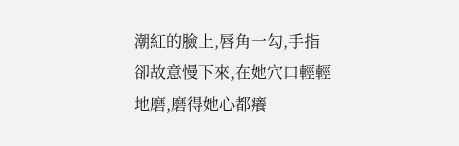潮紅的臉上,唇角一勾,手指卻故意慢下來,在她穴口輕輕地磨,磨得她心都癢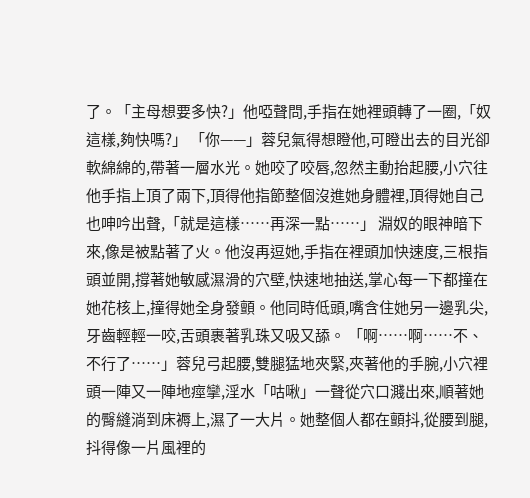了。「主母想要多快?」他啞聲問,手指在她裡頭轉了一圈,「奴這樣,夠快嗎?」 「你——」蓉兒氣得想瞪他,可瞪出去的目光卻軟綿綿的,帶著一層水光。她咬了咬唇,忽然主動抬起腰,小穴往他手指上頂了兩下,頂得他指節整個沒進她身體裡,頂得她自己也呻吟出聲,「就是這樣……再深一點……」 淵奴的眼神暗下來,像是被點著了火。他沒再逗她,手指在裡頭加快速度,三根指頭並開,撐著她敏感濕滑的穴壁,快速地抽送,掌心每一下都撞在她花核上,撞得她全身發顫。他同時低頭,嘴含住她另一邊乳尖,牙齒輕輕一咬,舌頭裹著乳珠又吸又舔。 「啊……啊……不、不行了……」蓉兒弓起腰,雙腿猛地夾緊,夾著他的手腕,小穴裡頭一陣又一陣地痙攣,淫水「咕啾」一聲從穴口濺出來,順著她的臀縫淌到床褥上,濕了一大片。她整個人都在顫抖,從腰到腿,抖得像一片風裡的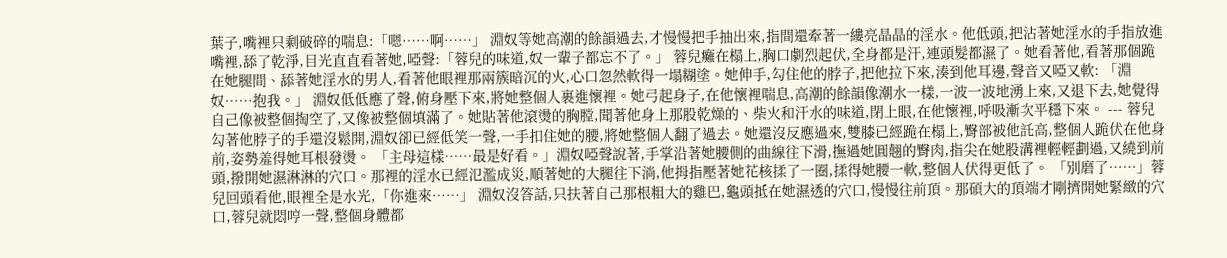葉子,嘴裡只剩破碎的喘息:「嗯……啊……」 淵奴等她高潮的餘韻過去,才慢慢把手抽出來,指間還牽著一縷亮晶晶的淫水。他低頭,把沾著她淫水的手指放進嘴裡,舔了乾淨,目光直直看著她,啞聲:「蓉兒的味道,奴一輩子都忘不了。」 蓉兒癱在榻上,胸口劇烈起伏,全身都是汗,連頭髮都濕了。她看著他,看著那個跪在她腿間、舔著她淫水的男人,看著他眼裡那兩簇暗沉的火,心口忽然軟得一塌糊塗。她伸手,勾住他的脖子,把他拉下來,湊到他耳邊,聲音又啞又軟: 「淵奴……抱我。」 淵奴低低應了聲,俯身壓下來,將她整個人裹進懷裡。她弓起身子,在他懷裡喘息,高潮的餘韻像潮水一樣,一波一波地湧上來,又退下去,她覺得自己像被整個掏空了,又像被整個填滿了。她貼著他滾燙的胸膛,聞著他身上那股乾燥的、柴火和汗水的味道,閉上眼,在他懷裡,呼吸漸次平穩下來。 --- 蓉兒勾著他脖子的手還沒鬆開,淵奴卻已經低笑一聲,一手扣住她的腰,將她整個人翻了過去。她還沒反應過來,雙膝已經跪在榻上,臀部被他託高,整個人跪伏在他身前,姿勢羞得她耳根發燙。 「主母這樣……最是好看。」淵奴啞聲說著,手掌沿著她腰側的曲線往下滑,撫過她圓翹的臀肉,指尖在她股溝裡輕輕劃過,又繞到前頭,撥開她濕淋淋的穴口。那裡的淫水已經氾濫成災,順著她的大腿往下淌,他拇指壓著她花核揉了一圈,揉得她腰一軟,整個人伏得更低了。 「別磨了……」蓉兒回頭看他,眼裡全是水光,「你進來……」 淵奴沒答話,只扶著自己那根粗大的雞巴,龜頭抵在她濕透的穴口,慢慢往前頂。那碩大的頂端才剛擠開她緊緻的穴口,蓉兒就悶哼一聲,整個身體都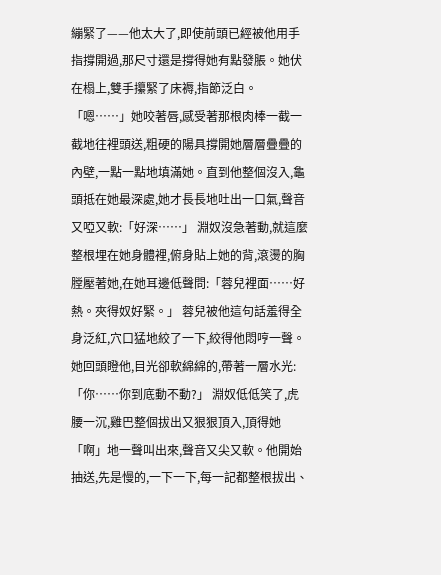繃緊了——他太大了,即使前頭已經被他用手指撐開過,那尺寸還是撐得她有點發脹。她伏在榻上,雙手攥緊了床褥,指節泛白。 「嗯……」她咬著唇,感受著那根肉棒一截一截地往裡頭送,粗硬的陽具撐開她層層疊疊的內壁,一點一點地填滿她。直到他整個沒入,龜頭抵在她最深處,她才長長地吐出一口氣,聲音又啞又軟:「好深……」 淵奴沒急著動,就這麼整根埋在她身體裡,俯身貼上她的背,滾燙的胸膛壓著她,在她耳邊低聲問:「蓉兒裡面……好熱。夾得奴好緊。」 蓉兒被他這句話羞得全身泛紅,穴口猛地絞了一下,絞得他悶哼一聲。她回頭瞪他,目光卻軟綿綿的,帶著一層水光:「你……你到底動不動?」 淵奴低低笑了,虎腰一沉,雞巴整個拔出又狠狠頂入,頂得她「啊」地一聲叫出來,聲音又尖又軟。他開始抽送,先是慢的,一下一下,每一記都整根拔出、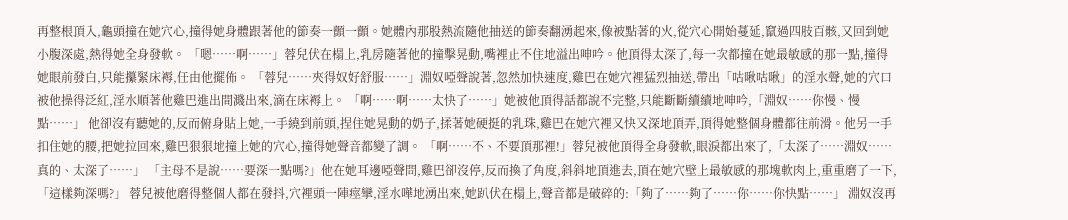再整根頂入,龜頭撞在她穴心,撞得她身體跟著他的節奏一顫一顫。她體內那股熱流隨他抽送的節奏翻湧起來,像被點著的火,從穴心開始蔓延,竄過四肢百骸,又回到她小腹深處,熱得她全身發軟。 「嗯……啊……」蓉兒伏在榻上,乳房隨著他的撞擊晃動,嘴裡止不住地溢出呻吟。他頂得太深了,每一次都撞在她最敏感的那一點,撞得她眼前發白,只能攥緊床褥,任由他擺佈。 「蓉兒……夾得奴好舒服……」淵奴啞聲說著,忽然加快速度,雞巴在她穴裡猛烈抽送,帶出「咕啾咕啾」的淫水聲,她的穴口被他操得泛紅,淫水順著他雞巴進出間濺出來,滴在床褥上。 「啊……啊……太快了……」她被他頂得話都說不完整,只能斷斷續續地呻吟,「淵奴……你慢、慢點……」 他卻沒有聽她的,反而俯身貼上她,一手繞到前頭,捏住她晃動的奶子,揉著她硬挺的乳珠,雞巴在她穴裡又快又深地頂弄,頂得她整個身體都往前滑。他另一手扣住她的腰,把她拉回來,雞巴狠狠地撞上她的穴心,撞得她聲音都變了調。 「啊……不、不要頂那裡!」蓉兒被他頂得全身發軟,眼淚都出來了,「太深了……淵奴……真的、太深了……」 「主母不是說……要深一點嗎?」他在她耳邊啞聲問,雞巴卻沒停,反而換了角度,斜斜地頂進去,頂在她穴壁上最敏感的那塊軟肉上,重重磨了一下,「這樣夠深嗎?」 蓉兒被他磨得整個人都在發抖,穴裡頭一陣痙攣,淫水嘩地湧出來,她趴伏在榻上,聲音都是破碎的:「夠了……夠了……你……你快點……」 淵奴沒再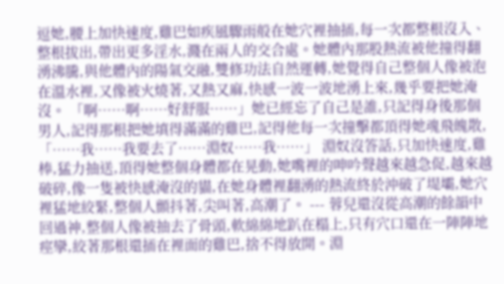逗她,腰上加快速度,雞巴如疾風驟雨般在她穴裡抽插,每一次都整根沒入、整根拔出,帶出更多淫水,濺在兩人的交合處。她體內那股熱流被他撞得翻湧沸騰,與他體內的陽氣交融,雙修功法自然運轉,她覺得自己整個人像被泡在溫水裡,又像被火燒著,又熱又麻,快感一波一波地湧上來,幾乎要把她淹沒。 「啊……啊……好舒服……」她已經忘了自己是誰,只記得身後那個男人,記得那根把她填得滿滿的雞巴,記得他每一次撞擊都頂得她魂飛魄散,「……我……我要去了……淵奴……我……」 淵奴沒答話,只加快速度,雞棒,猛力抽送,頂得她整個身體都在晃動,她嘴裡的呻吟聲越來越急促,越來越破碎,像一隻被快感淹沒的貓,在她身體裡翻湧的熱流終於沖破了堤壩,她穴裡猛地絞緊,整個人顫抖著,尖叫著,高潮了。 --- 蓉兒還沒從高潮的餘韻中回過神,整個人像被抽去了骨頭,軟綿綿地趴在榻上,只有穴口還在一陣陣地痙攣,絞著那根還插在裡面的雞巴,捨不得放開。淵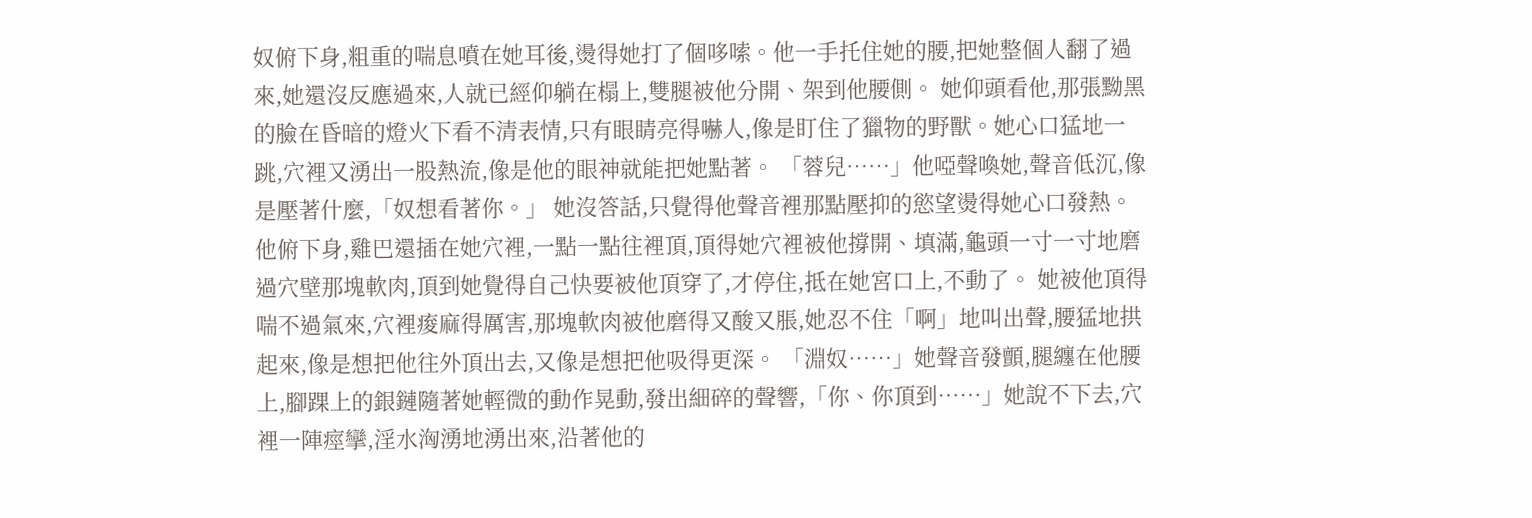奴俯下身,粗重的喘息噴在她耳後,燙得她打了個哆嗦。他一手托住她的腰,把她整個人翻了過來,她還沒反應過來,人就已經仰躺在榻上,雙腿被他分開、架到他腰側。 她仰頭看他,那張黝黑的臉在昏暗的燈火下看不清表情,只有眼睛亮得嚇人,像是盯住了獵物的野獸。她心口猛地一跳,穴裡又湧出一股熱流,像是他的眼神就能把她點著。 「蓉兒……」他啞聲喚她,聲音低沉,像是壓著什麼,「奴想看著你。」 她沒答話,只覺得他聲音裡那點壓抑的慾望燙得她心口發熱。他俯下身,雞巴還插在她穴裡,一點一點往裡頂,頂得她穴裡被他撐開、填滿,龜頭一寸一寸地磨過穴壁那塊軟肉,頂到她覺得自己快要被他頂穿了,才停住,抵在她宮口上,不動了。 她被他頂得喘不過氣來,穴裡痠麻得厲害,那塊軟肉被他磨得又酸又脹,她忍不住「啊」地叫出聲,腰猛地拱起來,像是想把他往外頂出去,又像是想把他吸得更深。 「淵奴……」她聲音發顫,腿纏在他腰上,腳踝上的銀鏈隨著她輕微的動作晃動,發出細碎的聲響,「你、你頂到……」她說不下去,穴裡一陣痙攣,淫水洶湧地湧出來,沿著他的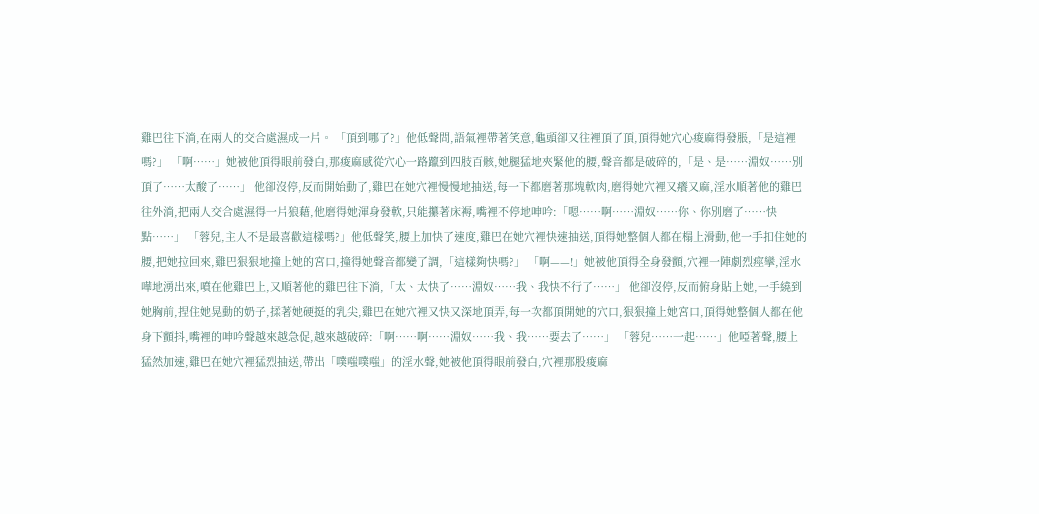雞巴往下淌,在兩人的交合處濕成一片。 「頂到哪了?」他低聲問,語氣裡帶著笑意,龜頭卻又往裡頂了頂,頂得她穴心痠麻得發脹,「是這裡嗎?」 「啊……」她被他頂得眼前發白,那痠麻感從穴心一路躥到四肢百骸,她腿猛地夾緊他的腰,聲音都是破碎的,「是、是……淵奴……別頂了……太酸了……」 他卻沒停,反而開始動了,雞巴在她穴裡慢慢地抽送,每一下都磨著那塊軟肉,磨得她穴裡又癢又麻,淫水順著他的雞巴往外淌,把兩人交合處濕得一片狼藉,他磨得她渾身發軟,只能攥著床褥,嘴裡不停地呻吟:「嗯……啊……淵奴……你、你別磨了……快點……」 「蓉兒,主人不是最喜歡這樣嗎?」他低聲笑,腰上加快了速度,雞巴在她穴裡快速抽送,頂得她整個人都在榻上滑動,他一手扣住她的腰,把她拉回來,雞巴狠狠地撞上她的宮口,撞得她聲音都變了調,「這樣夠快嗎?」 「啊——!」她被他頂得全身發顫,穴裡一陣劇烈痙攣,淫水嘩地湧出來,噴在他雞巴上,又順著他的雞巴往下淌,「太、太快了……淵奴……我、我快不行了……」 他卻沒停,反而俯身貼上她,一手繞到她胸前,捏住她晃動的奶子,揉著她硬挺的乳尖,雞巴在她穴裡又快又深地頂弄,每一次都頂開她的穴口,狠狠撞上她宮口,頂得她整個人都在他身下顫抖,嘴裡的呻吟聲越來越急促,越來越破碎:「啊……啊……淵奴……我、我……要去了……」 「蓉兒……一起……」他啞著聲,腰上猛然加速,雞巴在她穴裡猛烈抽送,帶出「噗嗤噗嗤」的淫水聲,她被他頂得眼前發白,穴裡那股痠麻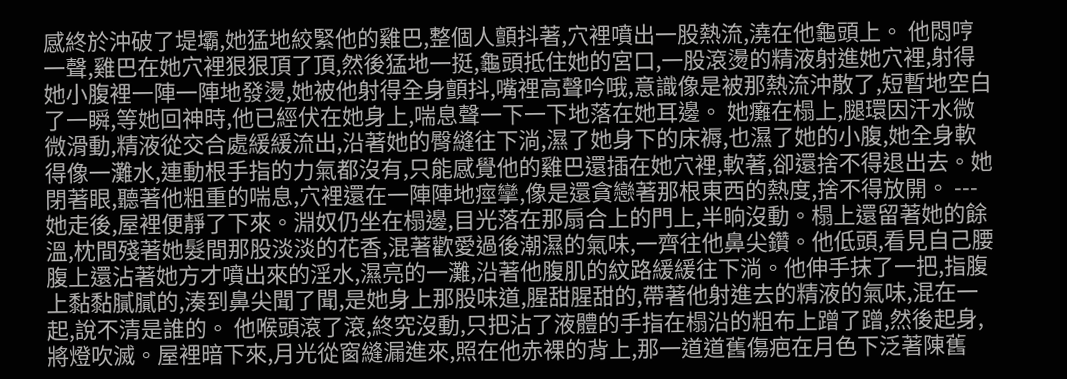感終於沖破了堤壩,她猛地絞緊他的雞巴,整個人顫抖著,穴裡噴出一股熱流,澆在他龜頭上。 他悶哼一聲,雞巴在她穴裡狠狠頂了頂,然後猛地一挺,龜頭抵住她的宮口,一股滾燙的精液射進她穴裡,射得她小腹裡一陣一陣地發燙,她被他射得全身顫抖,嘴裡高聲吟哦,意識像是被那熱流沖散了,短暫地空白了一瞬,等她回神時,他已經伏在她身上,喘息聲一下一下地落在她耳邊。 她癱在榻上,腿環因汗水微微滑動,精液從交合處緩緩流出,沿著她的臀縫往下淌,濕了她身下的床褥,也濕了她的小腹,她全身軟得像一灘水,連動根手指的力氣都沒有,只能感覺他的雞巴還插在她穴裡,軟著,卻還捨不得退出去。她閉著眼,聽著他粗重的喘息,穴裡還在一陣陣地痙攣,像是還貪戀著那根東西的熱度,捨不得放開。 --- 她走後,屋裡便靜了下來。淵奴仍坐在榻邊,目光落在那扇合上的門上,半晌沒動。榻上還留著她的餘溫,枕間殘著她髮間那股淡淡的花香,混著歡愛過後潮濕的氣味,一齊往他鼻尖鑽。他低頭,看見自己腰腹上還沾著她方才噴出來的淫水,濕亮的一灘,沿著他腹肌的紋路緩緩往下淌。他伸手抹了一把,指腹上黏黏膩膩的,湊到鼻尖聞了聞,是她身上那股味道,腥甜腥甜的,帶著他射進去的精液的氣味,混在一起,說不清是誰的。 他喉頭滾了滾,終究沒動,只把沾了液體的手指在榻沿的粗布上蹭了蹭,然後起身,將燈吹滅。屋裡暗下來,月光從窗縫漏進來,照在他赤裸的背上,那一道道舊傷疤在月色下泛著陳舊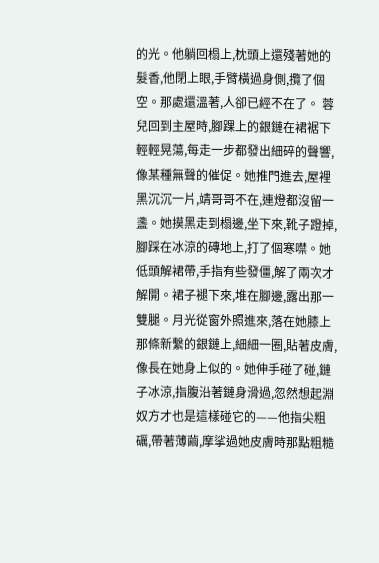的光。他躺回榻上,枕頭上還殘著她的髮香,他閉上眼,手臂橫過身側,攬了個空。那處還溫著,人卻已經不在了。 蓉兒回到主屋時,腳踝上的銀鏈在裙裾下輕輕晃蕩,每走一步都發出細碎的聲響,像某種無聲的催促。她推門進去,屋裡黑沉沉一片,靖哥哥不在,連燈都沒留一盞。她摸黑走到榻邊,坐下來,靴子蹬掉,腳踩在冰涼的磚地上,打了個寒噤。她低頭解裙帶,手指有些發僵,解了兩次才解開。裙子褪下來,堆在腳邊,露出那一雙腿。月光從窗外照進來,落在她膝上那條新繫的銀鏈上,細細一圈,貼著皮膚,像長在她身上似的。她伸手碰了碰,鏈子冰涼,指腹沿著鏈身滑過,忽然想起淵奴方才也是這樣碰它的——他指尖粗礪,帶著薄繭,摩挲過她皮膚時那點粗糙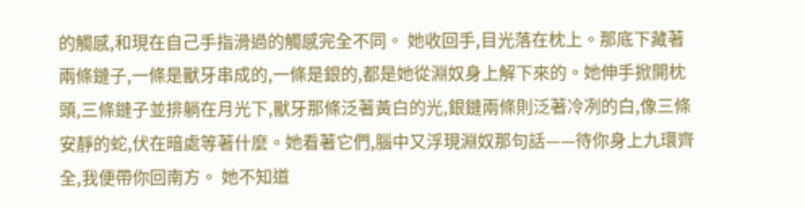的觸感,和現在自己手指滑過的觸感完全不同。 她收回手,目光落在枕上。那底下藏著兩條鏈子,一條是獸牙串成的,一條是銀的,都是她從淵奴身上解下來的。她伸手掀開枕頭,三條鏈子並排躺在月光下,獸牙那條泛著黃白的光,銀鏈兩條則泛著冷冽的白,像三條安靜的蛇,伏在暗處等著什麼。她看著它們,腦中又浮現淵奴那句話——待你身上九環齊全,我便帶你回南方。 她不知道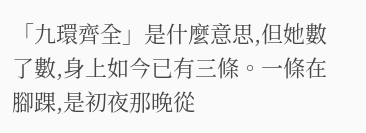「九環齊全」是什麼意思,但她數了數,身上如今已有三條。一條在腳踝,是初夜那晚從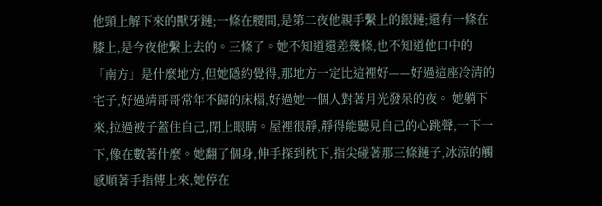他頸上解下來的獸牙鏈;一條在腰間,是第二夜他親手繫上的銀鏈;還有一條在膝上,是今夜他繫上去的。三條了。她不知道還差幾條,也不知道他口中的「南方」是什麼地方,但她隱約覺得,那地方一定比這裡好——好過這座冷清的宅子,好過靖哥哥常年不歸的床榻,好過她一個人對著月光發呆的夜。 她躺下來,拉過被子蓋住自己,閉上眼睛。屋裡很靜,靜得能聽見自己的心跳聲,一下一下,像在數著什麼。她翻了個身,伸手探到枕下,指尖碰著那三條鏈子,冰涼的觸感順著手指傳上來,她停在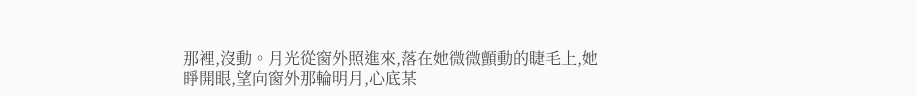那裡,沒動。月光從窗外照進來,落在她微微顫動的睫毛上,她睜開眼,望向窗外那輪明月,心底某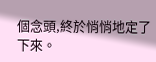個念頭,終於悄悄地定了下來。